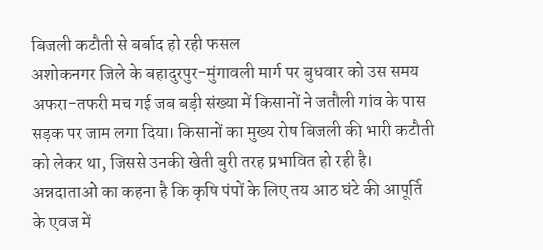बिजली कटौती से बर्बाद हो रही फसल
अशोकनगर जिले के बहादुरपुर-मुंगावली मार्ग पर बुधवार को उस समय अफरा-तफरी मच गई जब बड़ी संख्या में किसानों ने जतौली गांव के पास सड़क पर जाम लगा दिया। किसानों का मुख्य रोष बिजली की भारी कटौती को लेकर था, जिससे उनकी खेती बुरी तरह प्रभावित हो रही है।
अन्नदाताओं का कहना है कि कृषि पंपों के लिए तय आठ घंटे की आपूर्ति के एवज में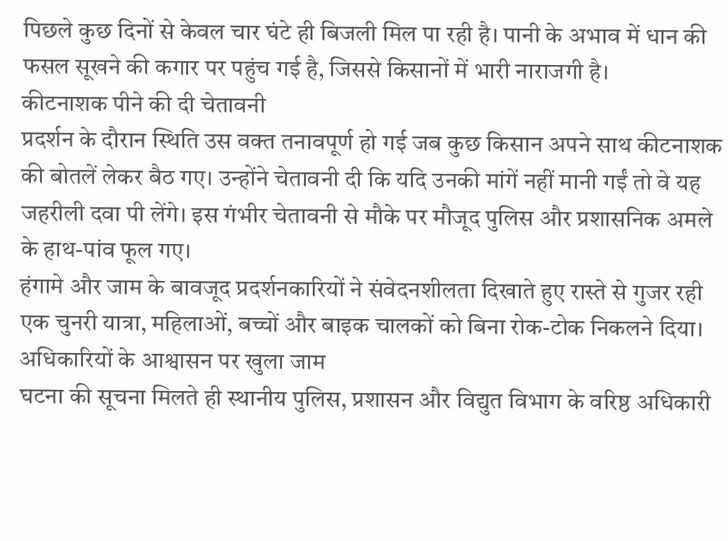पिछले कुछ दिनों से केवल चार घंटे ही बिजली मिल पा रही है। पानी के अभाव में धान की फसल सूखने की कगार पर पहुंच गई है, जिससे किसानों में भारी नाराजगी है।
कीटनाशक पीने की दी चेतावनी
प्रदर्शन के दौरान स्थिति उस वक्त तनावपूर्ण हो गई जब कुछ किसान अपने साथ कीटनाशक की बोतलें लेकर बैठ गए। उन्होंने चेतावनी दी कि यदि उनकी मांगें नहीं मानी गईं तो वे यह जहरीली दवा पी लेंगे। इस गंभीर चेतावनी से मौके पर मौजूद पुलिस और प्रशासनिक अमले के हाथ-पांव फूल गए।
हंगामे और जाम के बावजूद प्रदर्शनकारियों ने संवेदनशीलता दिखाते हुए रास्ते से गुजर रही एक चुनरी यात्रा, महिलाओं, बच्चों और बाइक चालकों को बिना रोक-टोक निकलने दिया।
अधिकारियों के आश्वासन पर खुला जाम
घटना की सूचना मिलते ही स्थानीय पुलिस, प्रशासन और विद्युत विभाग के वरिष्ठ अधिकारी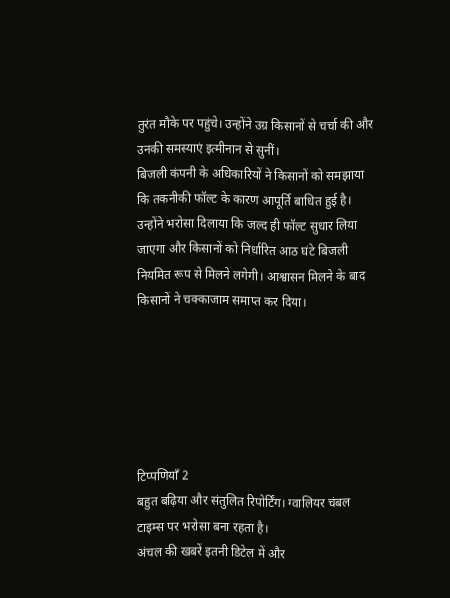तुरंत मौके पर पहुंचे। उन्होंने उग्र किसानों से चर्चा की और उनकी समस्याएं इत्मीनान से सुनीं।
बिजली कंपनी के अधिकारियों ने किसानों को समझाया कि तकनीकी फॉल्ट के कारण आपूर्ति बाधित हुई है। उन्होंने भरोसा दिलाया कि जल्द ही फॉल्ट सुधार लिया जाएगा और किसानों को निर्धारित आठ घंटे बिजली नियमित रूप से मिलने लगेगी। आश्वासन मिलने के बाद किसानों ने चक्काजाम समाप्त कर दिया।






टिप्पणियाँ 2
बहुत बढ़िया और संतुलित रिपोर्टिंग। ग्वालियर चंबल टाइम्स पर भरोसा बना रहता है।
अंचल की खबरें इतनी डिटेल में और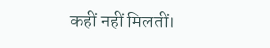कहीं नहीं मिलतीं।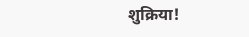शुक्रिया!